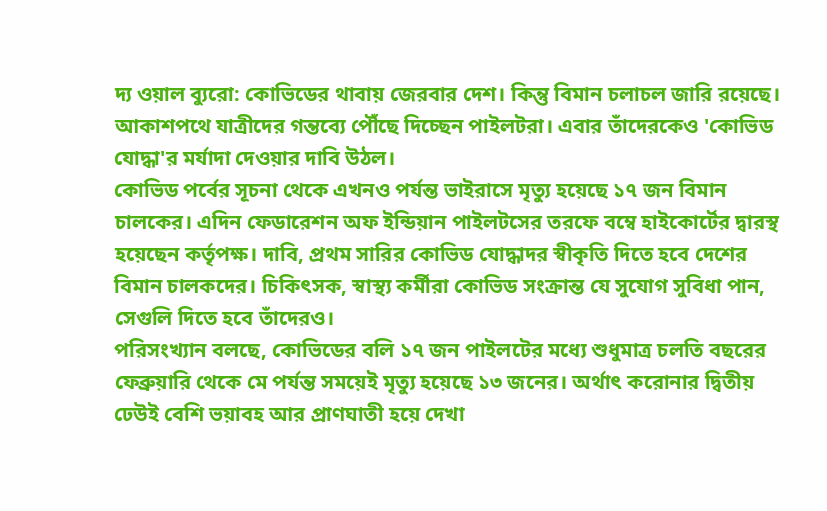দ্য ওয়াল ব্যুরো: কোভিডের থাবায় জেরবার দেশ। কিন্তু বিমান চলাচল জারি রয়েছে। আকাশপথে যাত্রীদের গন্তব্যে পৌঁছে দিচ্ছেন পাইলটরা। এবার তাঁদেরকেও 'কোভিড যোদ্ধা'র মর্যাদা দেওয়ার দাবি উঠল।
কোভিড পর্বের সূচনা থেকে এখনও পর্যন্ত ভাইরাসে মৃত্যু হয়েছে ১৭ জন বিমান চালকের। এদিন ফেডারেশন অফ ইন্ডিয়ান পাইলটসের তরফে বম্বে হাইকোর্টের দ্বারস্থ হয়েছেন কর্তৃপক্ষ। দাবি, প্রথম সারির কোভিড যোদ্ধাদর স্বীকৃতি দিতে হবে দেশের বিমান চালকদের। চিকিৎসক, স্বাস্থ্য কর্মীরা কোভিড সংক্রান্ত যে সুযোগ সুবিধা পান, সেগুলি দিতে হবে তাঁদেরও।
পরিসংখ্যান বলছে, কোভিডের বলি ১৭ জন পাইলটের মধ্যে শুধুমাত্র চলতি বছরের ফেব্রুয়ারি থেকে মে পর্যন্ত সময়েই মৃত্যু হয়েছে ১৩ জনের। অর্থাৎ করোনার দ্বিতীয় ঢেউই বেশি ভয়াবহ আর প্রাণঘাতী হয়ে দেখা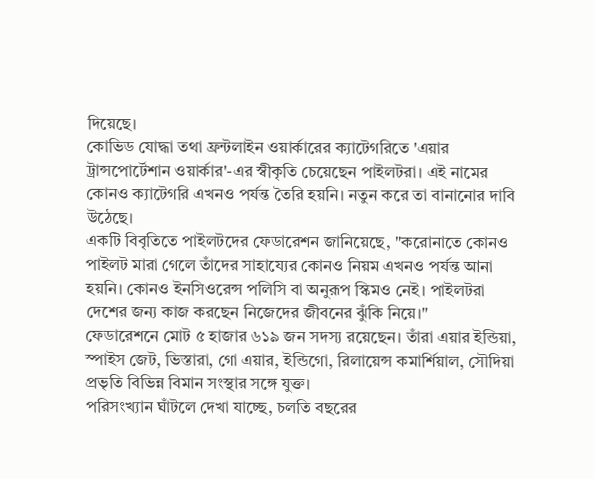দিয়েছে।
কোভিড যোদ্ধা তথা ফ্রন্টলাইন ওয়ার্কারের ক্যাটেগরিতে 'এয়ার ট্রান্সপোর্টেশান ওয়ার্কার'-এর স্বীকৃতি চেয়েছেন পাইলটরা। এই নামের কোনও ক্যাটেগরি এখনও পর্যন্ত তৈরি হয়নি। নতুন করে তা বানানোর দাবি উঠেছে।
একটি বিবৃতিতে পাইলটদের ফেডারেশন জানিয়েছে, "করোনাতে কোনও পাইলট মারা গেলে তাঁদের সাহায্যের কোনও নিয়ম এখনও পর্যন্ত আনা হয়নি। কোনও ইনসিওরেন্স পলিসি বা অনুরূপ স্কিমও নেই। পাইলটরা দেশের জন্য কাজ করছেন নিজেদের জীবনের ঝুঁকি নিয়ে।"
ফেডারেশনে মোট ৫ হাজার ৬১৯ জন সদস্য রয়েছেন। তাঁরা এয়ার ইন্ডিয়া, স্পাইস জেট, ভিস্তারা, গো এয়ার, ইন্ডিগো, রিলায়েন্স কমার্শিয়াল, সৌদিয়া প্রভৃতি বিভিন্ন বিমান সংস্থার সঙ্গে যুক্ত।
পরিসংখ্যান ঘাঁটলে দেখা যাচ্ছে, চলতি বছরের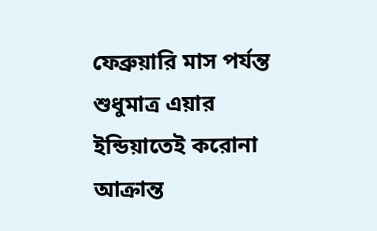ফেব্রুয়ারি মাস পর্যন্ত শুধুমাত্র এয়ার ইন্ডিয়াতেই করোনা আক্রান্ত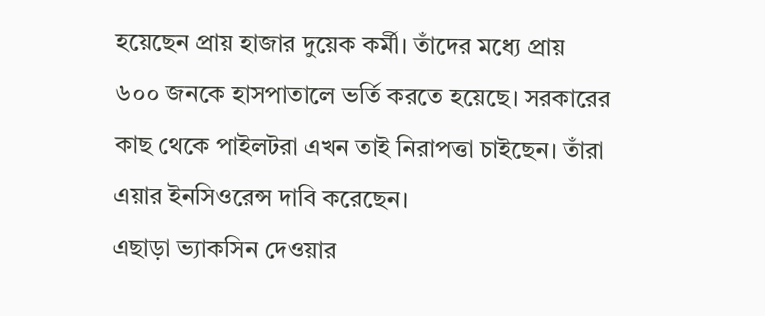হয়েছেন প্রায় হাজার দুয়েক কর্মী। তাঁদের মধ্যে প্রায় ৬০০ জনকে হাসপাতালে ভর্তি করতে হয়েছে। সরকারের কাছ থেকে পাইলটরা এখন তাই নিরাপত্তা চাইছেন। তাঁরা এয়ার ইনসিওরেন্স দাবি করেছেন।
এছাড়া ভ্যাকসিন দেওয়ার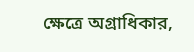ক্ষেত্রে অগ্রাধিকার,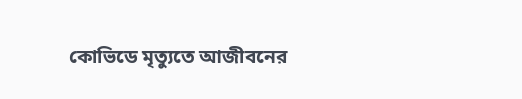কোভিডে মৃত্যুতে আজীবনের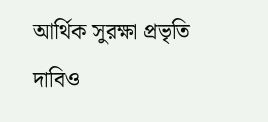আর্থিক সুরক্ষা প্রভৃতি দাবিও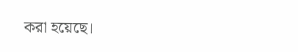করা হয়েছে।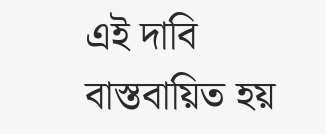এই দাবি বাস্তবায়িত হয়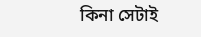কিনা সেটাই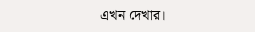এখন দেখার।